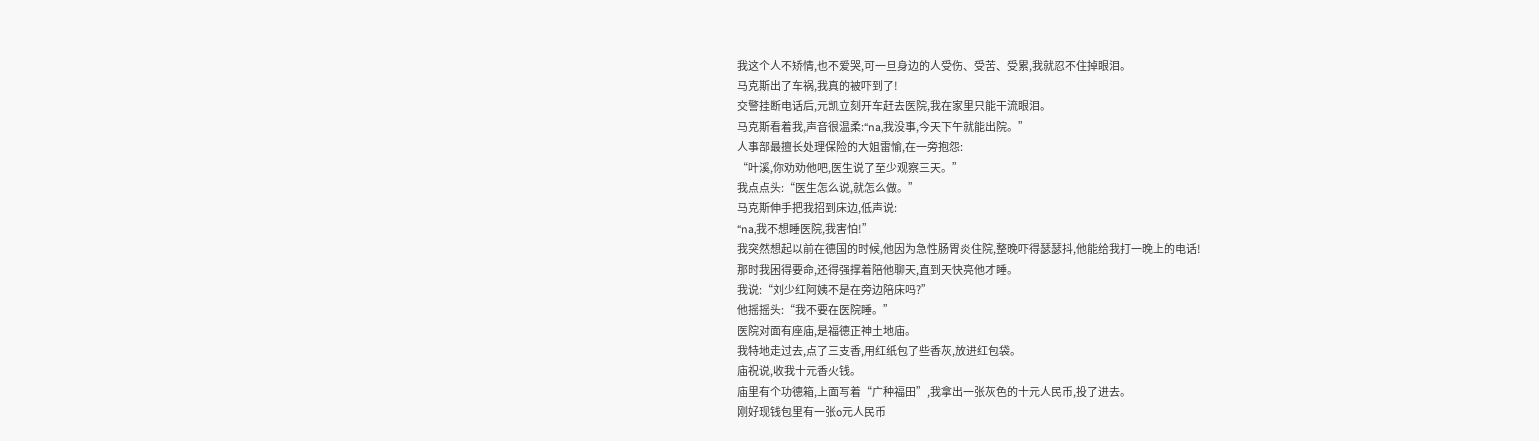我这个人不矫情,也不爱哭,可一旦身边的人受伤、受苦、受累,我就忍不住掉眼泪。
马克斯出了车祸,我真的被吓到了!
交警挂断电话后,元凯立刻开车赶去医院,我在家里只能干流眼泪。
马克斯看着我,声音很温柔:“na,我没事,今天下午就能出院。”
人事部最擅长处理保险的大姐雷愉,在一旁抱怨:
“叶溪,你劝劝他吧,医生说了至少观察三天。”
我点点头:“医生怎么说,就怎么做。”
马克斯伸手把我招到床边,低声说:
“na,我不想睡医院,我害怕!”
我突然想起以前在德国的时候,他因为急性肠胃炎住院,整晚吓得瑟瑟抖,他能给我打一晚上的电话!
那时我困得要命,还得强撑着陪他聊天,直到天快亮他才睡。
我说:“刘少红阿姨不是在旁边陪床吗?”
他摇摇头:“我不要在医院睡。”
医院对面有座庙,是福德正神土地庙。
我特地走过去,点了三支香,用红纸包了些香灰,放进红包袋。
庙祝说,收我十元香火钱。
庙里有个功德箱,上面写着“广种福田”,我拿出一张灰色的十元人民币,投了进去。
刚好现钱包里有一张o元人民币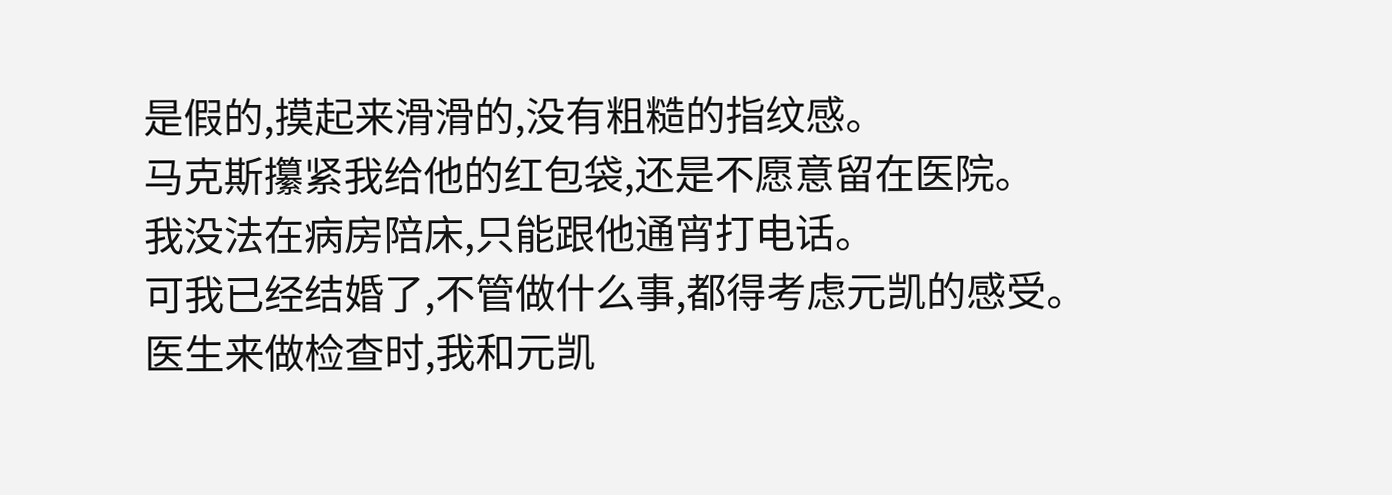是假的,摸起来滑滑的,没有粗糙的指纹感。
马克斯攥紧我给他的红包袋,还是不愿意留在医院。
我没法在病房陪床,只能跟他通宵打电话。
可我已经结婚了,不管做什么事,都得考虑元凯的感受。
医生来做检查时,我和元凯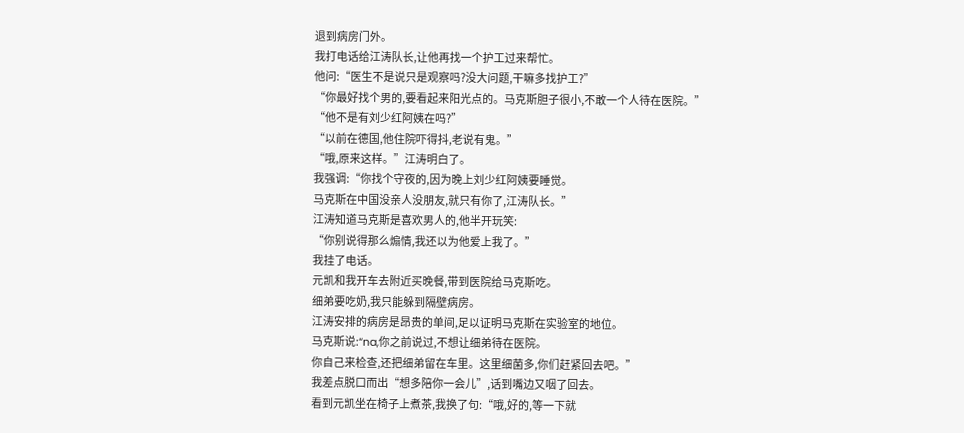退到病房门外。
我打电话给江涛队长,让他再找一个护工过来帮忙。
他问:“医生不是说只是观察吗?没大问题,干嘛多找护工?”
“你最好找个男的,要看起来阳光点的。马克斯胆子很小,不敢一个人待在医院。”
“他不是有刘少红阿姨在吗?”
“以前在德国,他住院吓得抖,老说有鬼。”
“哦,原来这样。”江涛明白了。
我强调:“你找个守夜的,因为晚上刘少红阿姨要睡觉。
马克斯在中国没亲人没朋友,就只有你了,江涛队长。”
江涛知道马克斯是喜欢男人的,他半开玩笑:
“你别说得那么煽情,我还以为他爱上我了。”
我挂了电话。
元凯和我开车去附近买晚餐,带到医院给马克斯吃。
细弟要吃奶,我只能躲到隔壁病房。
江涛安排的病房是昂贵的单间,足以证明马克斯在实验室的地位。
马克斯说:“na,你之前说过,不想让细弟待在医院。
你自己来检查,还把细弟留在车里。这里细菌多,你们赶紧回去吧。”
我差点脱口而出“想多陪你一会儿”,话到嘴边又咽了回去。
看到元凯坐在椅子上煮茶,我换了句:“哦,好的,等一下就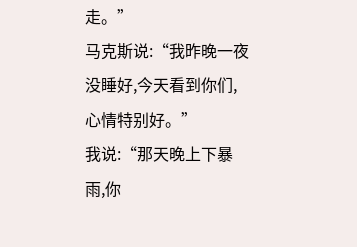走。”
马克斯说:“我昨晚一夜没睡好,今天看到你们,心情特别好。”
我说:“那天晚上下暴雨,你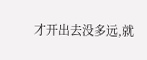才开出去没多远,就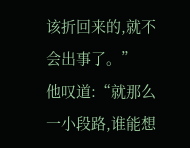该折回来的,就不会出事了。”
他叹道:“就那么一小段路,谁能想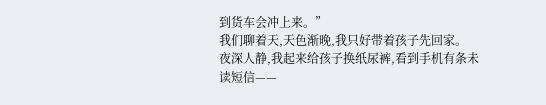到货车会冲上来。”
我们聊着天,天色渐晚,我只好带着孩子先回家。
夜深人静,我起来给孩子换纸尿裤,看到手机有条未读短信——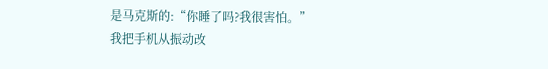是马克斯的:“你睡了吗?我很害怕。”
我把手机从振动改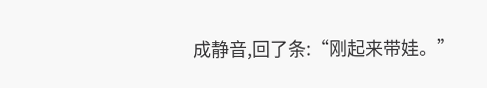成静音,回了条:“刚起来带娃。”